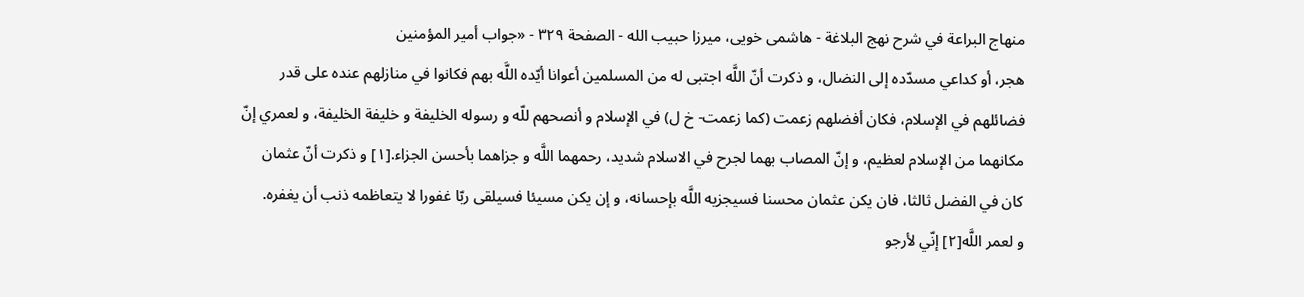منهاج البراعة في شرح نهج البلاغة - هاشمى خويى، ميرزا حبيب الله - الصفحة ٣٢٩ - «جواب أمير المؤمنين
هجر، أو كداعي مسدّده إلى النضال، و ذكرت أنّ اللَّه اجتبى له من المسلمين أعوانا أيّده اللَّه بهم فكانوا في منازلهم عنده على قدر فضائلهم في الإسلام، فكان أفضلهم زعمت (كما زعمت- خ ل) في الإسلام و أنصحهم للّه و رسوله الخليفة و خليفة الخليفة، و لعمري إنّ مكانهما من الإسلام لعظيم، و إنّ المصاب بهما لجرح في الاسلام شديد، رحمهما اللَّه و جزاهما بأحسن الجزاء.[١] و ذكرت أنّ عثمان كان في الفضل ثالثا، فان يكن عثمان محسنا فسيجزيه اللَّه بإحسانه، و إن يكن مسيئا فسيلقى ربّا غفورا لا يتعاظمه ذنب أن يغفره.
و لعمر اللَّه[٢] إنّي لأرجو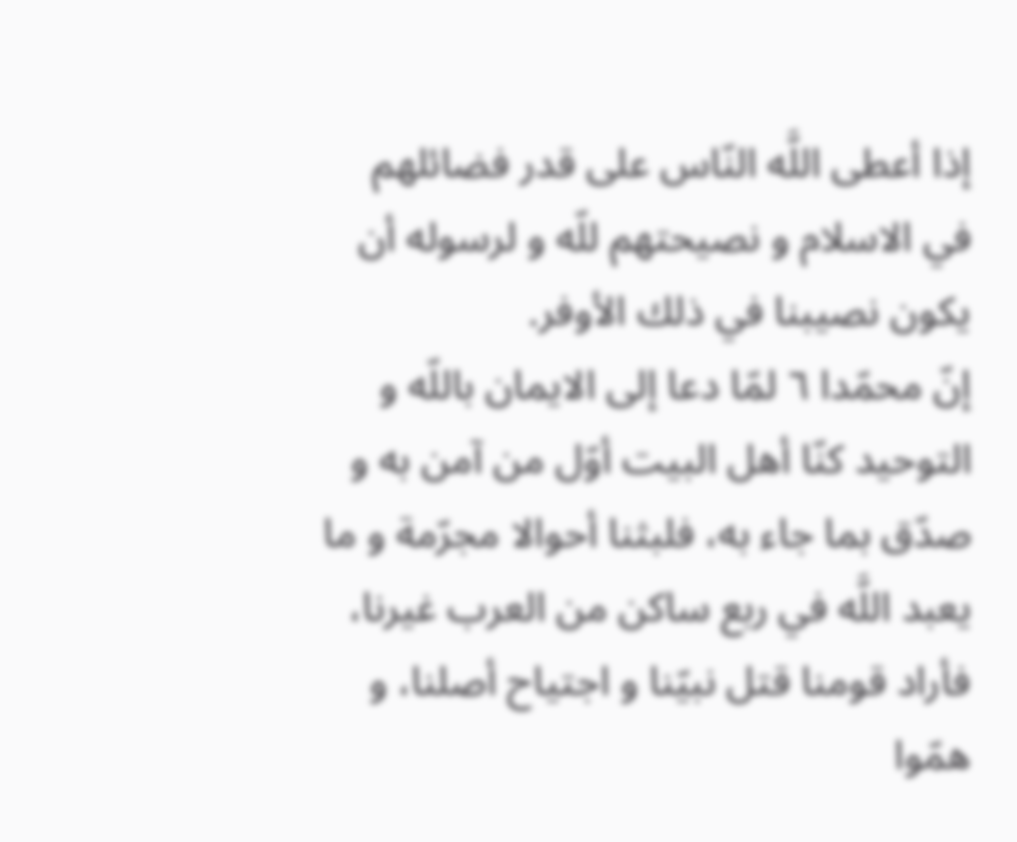إذا أعطى اللَّه النّاس على قدر فضائلهم في الاسلام و نصيحتهم للّه و لرسوله أن يكون نصيبنا في ذلك الأوفر.
إنّ محمّدا ٦ لمّا دعا إلى الايمان باللّه و التوحيد كنّا أهل البيت أوّل من آمن به و صدّق بما جاء به، فلبثنا أحوالا مجرّمة و ما يعبد اللَّه في ربع ساكن من العرب غيرنا، فأراد قومنا قتل نبيّنا و اجتياح أصلنا، و همّوا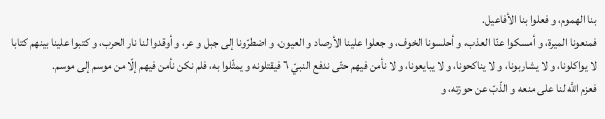بنا الهموم، و فعلوا بنا الأفاعيل.
فمنعونا الميرة، و أمسكوا عنّا العذب، و أحلسونا الخوف، و جعلوا علينا الأرصاد و العيون، و اضطرّونا إلى جبل و عر، و أوقدوا لنا نار الحرب، و كتبوا علينا بينهم كتابا لا يواكلونا، و لا يشاربونا، و لا يناكحونا، و لا يبايعونا، و لا نأمن فيهم حتّى ندفع النبيّ ٦ فيقتلونه و يمثّلوا به، فلم نكن نأمن فيهم إلّا من موسم إلى موسم.
فعزم اللَّه لنا على منعه و الذّبّ عن حوزته، و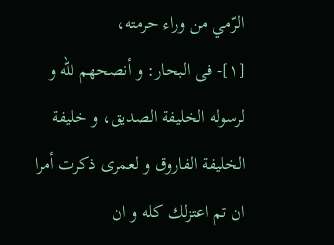الرّمي من وراء حرمته،
[١]- فى البحار: و أنصحهم للّه و لرسوله الخليفة الصديق، و خليفة الخليفة الفاروق و لعمرى ذكرت أمرا ان تم اعتزلك كله و ان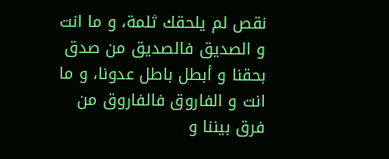نقص لم يلحقك ثلمة، و ما انت و الصديق فالصديق من صدق بحقنا و أبطل باطل عدونا، و ما انت و الفاروق فالفاروق من فرق بيننا و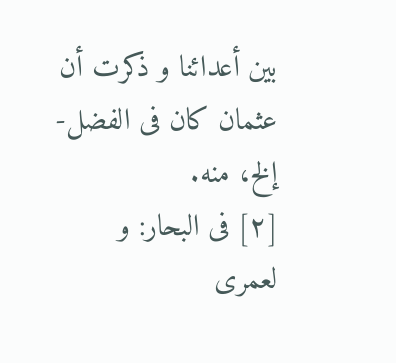بين أعدائنا و ذكرت أن عثمان كان فى الفضل- إلخ، منه.
[٢] فى البحار: و لعمرى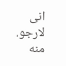انى لارجو. منه